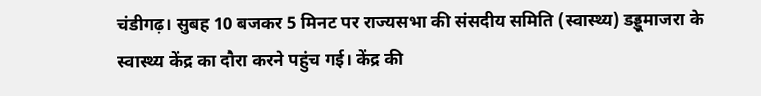चंडीगढ़। सुबह 10 बजकर 5 मिनट पर राज्यसभा की संसदीय समिति (स्वास्थ्य) डड्डूमाजरा के स्वास्थ्य केंद्र का दौरा करने पहुंच गई। केंद्र की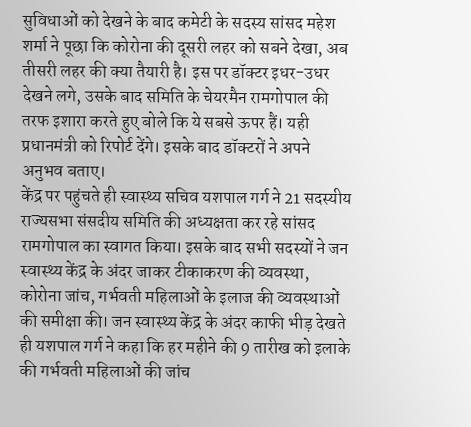सुविधाओं को देखने के बाद कमेटी के सदस्य सांसद महेश शर्मा ने पूछा कि कोरोना की दूसरी लहर को सबने देखा, अब तीसरी लहर की क्या तैयारी है। इस पर डॉक्टर इधर-उधर देखने लगे, उसके बाद समिति के चेयरमैन रामगोपाल की तरफ इशारा करते हुए बोले कि ये सबसे ऊपर हैं। यही प्रधानमंत्री को रिपोर्ट देंगे। इसके बाद डॉक्टरों ने अपने अनुभव बताए।
केंद्र पर पहुंचते ही स्वास्थ्य सचिव यशपाल गर्ग ने 21 सदस्यीय राज्यसभा संसदीय समिति की अध्यक्षता कर रहे सांसद रामगोपाल का स्वागत किया। इसके बाद सभी सदस्यों ने जन स्वास्थ्य केंद्र के अंदर जाकर टीकाकरण की व्यवस्था, कोरोना जांच, गर्भवती महिलाओं के इलाज की व्यवस्थाओं की समीक्षा की। जन स्वास्थ्य केंद्र के अंदर काफी भीड़ देखते ही यशपाल गर्ग ने कहा कि हर महीने की 9 तारीख को इलाके की गर्भवती महिलाओं की जांच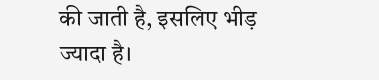की जाती है, इसलिए भीड़ ज्यादा है।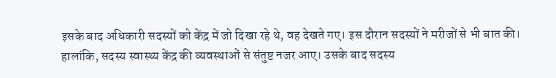इसके बाद अधिकारी सदस्यों को केंद्र में जो दिखा रहे थे, वह देखते गए। इस दौरान सदस्यों ने मरीजों से भी बात की। हालांकि, सदस्य स्वास्थ्य केंद्र की व्यवस्थाओं से संतुष्ट नजर आए। उसके बाद सदस्य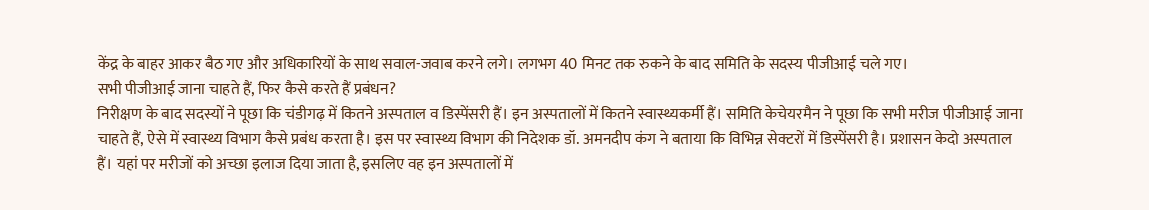केंद्र के बाहर आकर बैठ गए और अधिकारियों के साथ सवाल-जवाब करने लगे। लगभग 40 मिनट तक रुकने के बाद समिति के सदस्य पीजीआई चले गए।
सभी पीजीआई जाना चाहते हैं, फिर कैसे करते हैं प्रबंधन?
निरीक्षण के बाद सदस्यों ने पूछा कि चंडीगढ़ में कितने अस्पताल व डिस्पेंसरी हैं। इन अस्पतालों में कितने स्वास्थ्यकर्मी हैं। समिति केचेयरमैन ने पूछा कि सभी मरीज पीजीआई जाना चाहते हैं, ऐसे में स्वास्थ्य विभाग कैसे प्रबंध करता है। इस पर स्वास्थ्य विभाग की निदेशक डॉ. अमनदीप कंग ने बताया कि विभिन्न सेक्टरों में डिस्पेंसरी है। प्रशासन केदो अस्पताल हैं। यहां पर मरीजों को अच्छा इलाज दिया जाता है, इसलिए वह इन अस्पतालों में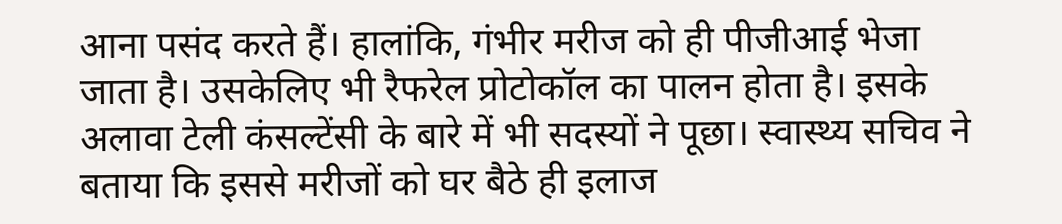आना पसंद करते हैं। हालांकि, गंभीर मरीज को ही पीजीआई भेजा जाता है। उसकेलिए भी रैफरेल प्रोटोकॉल का पालन होता है। इसके अलावा टेली कंसल्टेंसी के बारे में भी सदस्यों ने पूछा। स्वास्थ्य सचिव ने बताया कि इससे मरीजों को घर बैठे ही इलाज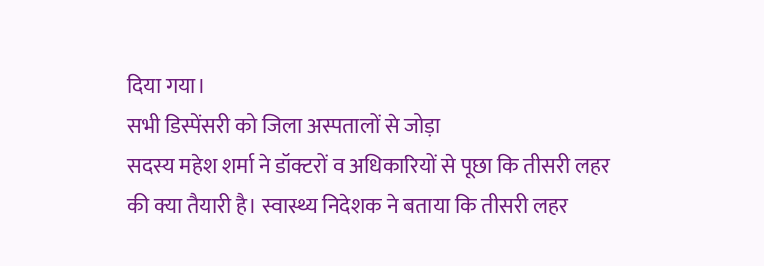दिया गया।
सभी डिस्पेंसरी को जिला अस्पतालों से जोड़ा
सदस्य महेश शर्मा ने डॉक्टरों व अधिकारियों से पूछा कि तीसरी लहर की क्या तैयारी है। स्वास्थ्य निदेशक ने बताया कि तीसरी लहर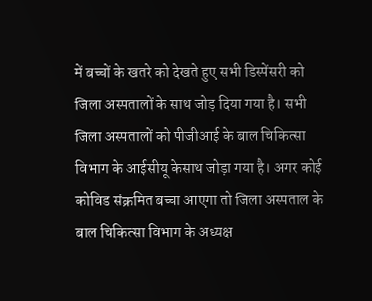में बच्चों के खतरे को देखते हुए सभी डिस्पेंसरी को जिला अस्पतालों के साथ जोड़ दिया गया है। सभी जिला अस्पतालों को पीजीआई के बाल चिकित्सा विभाग के आईसीयू केसाथ जोड़ा गया है। अगर कोई कोविड संक्रमित बच्चा आएगा तो जिला अस्पताल के बाल चिकित्सा विभाग के अध्यक्ष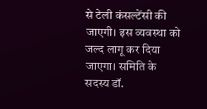से टेली कंसल्टेंसी की जाएगी। इस व्यवस्था को जल्द लागू कर दिया जाएगा। समिति के सदस्य डॉ.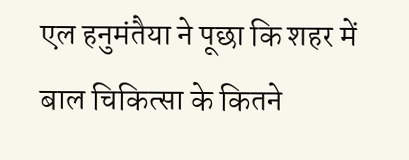एल हनुमंतैया ने पूछा कि शहर में बाल चिकित्सा के कितने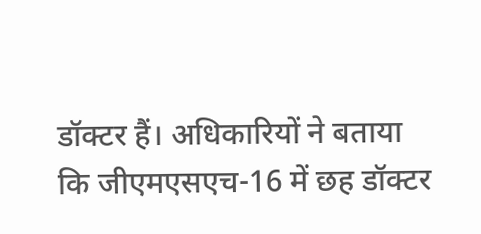डॉक्टर हैं। अधिकारियों ने बताया कि जीएमएसएच-16 में छह डॉक्टर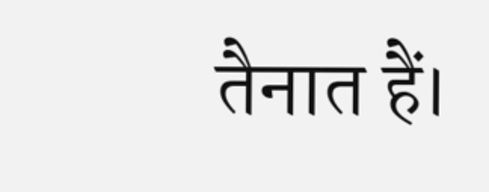तैनात हैं।